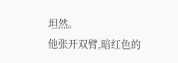坦然。
他张开双臂,暗红色的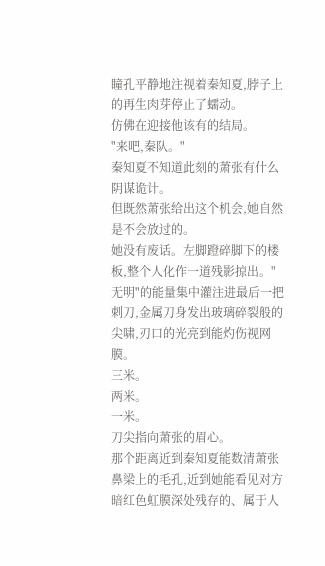瞳孔平静地注视着秦知夏,脖子上的再生肉芽停止了蠕动。
仿佛在迎接他该有的结局。
"来吧,秦队。"
秦知夏不知道此刻的萧张有什么阴谋诡计。
但既然萧张给出这个机会,她自然是不会放过的。
她没有废话。左脚蹬碎脚下的楼板,整个人化作一道残影掠出。"无明"的能量集中灌注进最后一把刺刀,金属刀身发出玻璃碎裂般的尖啸,刃口的光亮到能灼伤视网膜。
三米。
两米。
一米。
刀尖指向萧张的眉心。
那个距离近到秦知夏能数清萧张鼻梁上的毛孔,近到她能看见对方暗红色虹膜深处残存的、属于人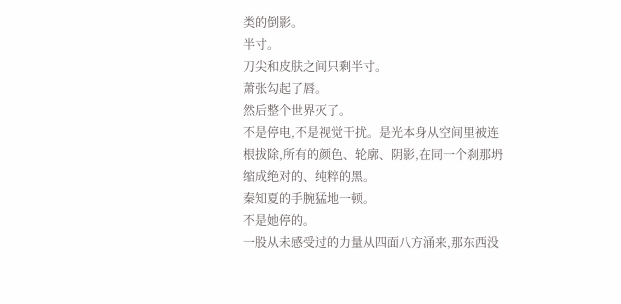类的倒影。
半寸。
刀尖和皮肤之间只剩半寸。
萧张勾起了唇。
然后整个世界灭了。
不是停电,不是视觉干扰。是光本身从空间里被连根拔除,所有的颜色、轮廓、阴影,在同一个刹那坍缩成绝对的、纯粹的黑。
秦知夏的手腕猛地一顿。
不是她停的。
一股从未感受过的力量从四面八方涌来,那东西没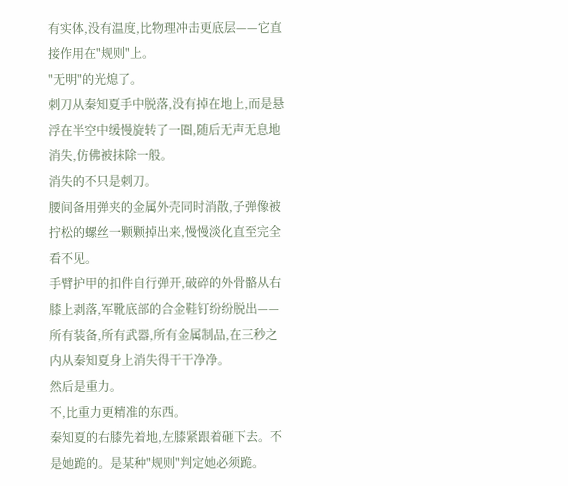有实体,没有温度,比物理冲击更底层——它直接作用在"规则"上。
"无明"的光熄了。
刺刀从秦知夏手中脱落,没有掉在地上,而是悬浮在半空中缓慢旋转了一圈,随后无声无息地消失,仿佛被抹除一般。
消失的不只是刺刀。
腰间备用弹夹的金属外壳同时消散,子弹像被拧松的螺丝一颗颗掉出来,慢慢淡化直至完全看不见。
手臂护甲的扣件自行弹开,破碎的外骨骼从右膝上剥落,军靴底部的合金鞋钉纷纷脱出——所有装备,所有武器,所有金属制品,在三秒之内从秦知夏身上消失得干干净净。
然后是重力。
不,比重力更精准的东西。
秦知夏的右膝先着地,左膝紧跟着砸下去。不是她跪的。是某种"规则"判定她必须跪。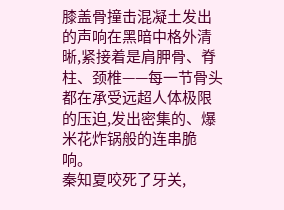膝盖骨撞击混凝土发出的声响在黑暗中格外清晰,紧接着是肩胛骨、脊柱、颈椎——每一节骨头都在承受远超人体极限的压迫,发出密集的、爆米花炸锅般的连串脆响。
秦知夏咬死了牙关,